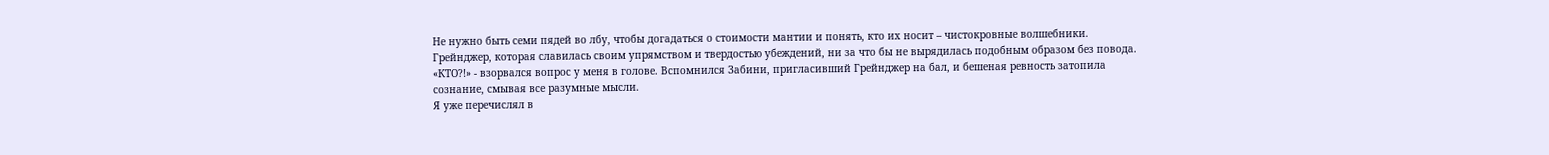Не нужно быть семи пядей во лбу, чтобы догадаться о стоимости мантии и понять, кто их носит – чистокровные волшебники. Грейнджер, которая славилась своим упрямством и твердостью убеждений, ни за что бы не вырядилась подобным образом без повода.
«КТО?!» - взорвался вопрос у меня в голове. Вспомнился Забини, пригласивший Грейнджер на бал, и бешеная ревность затопила сознание, смывая все разумные мысли.
Я уже перечислял в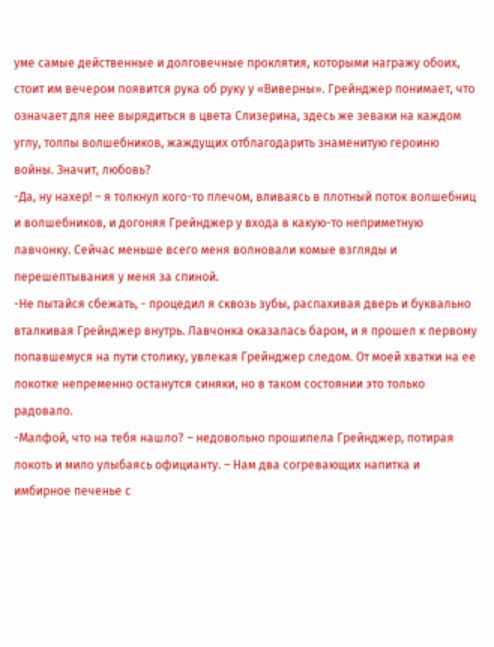уме самые действенные и долговечные проклятия, которыми награжу обоих, стоит им вечером появится рука об руку у «Виверны». Грейнджер понимает, что означает для нее вырядиться в цвета Слизерина, здесь же зеваки на каждом углу, толпы волшебников, жаждущих отблагодарить знаменитую героиню войны. Значит, любовь?
-Да, ну нахер! – я толкнул кого-то плечом, вливаясь в плотный поток волшебниц и волшебников, и догоняя Грейнджер у входа в какую-то неприметную лавчонку. Сейчас меньше всего меня волновали комые взгляды и перешептывания у меня за спиной.
-Не пытайся сбежать, - процедил я сквозь зубы, распахивая дверь и буквально вталкивая Грейнджер внутрь. Лавчонка оказалась баром, и я прошел к первому попавшемуся на пути столику, увлекая Грейнджер следом. От моей хватки на ее локотке непременно останутся синяки, но в таком состоянии это только радовало.
-Малфой, что на тебя нашло? – недовольно прошипела Грейнджер, потирая локоть и мило улыбаясь официанту. – Нам два согревающих напитка и имбирное печенье с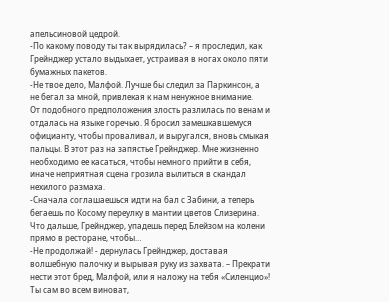апельсиновой цедрой.
-По какому поводу ты так вырядилась? – я проследил, как Грейнджер устало выдыхает, устраивая в ногах около пяти бумажных пакетов.
-Не твое дело, Малфой. Лучше бы следил за Паркинсон, а не бегал за мной, привлекая к нам ненужное внимание.
От подобного предположения злость разлилась по венам и отдалась на языке горечью. Я бросил замешкавшемуся официанту, чтобы проваливал, и выругался, вновь смыкая пальцы. В этот раз на запястье Грейнджер. Мне жизненно необходимо ее касаться, чтобы немного прийти в себя, иначе неприятная сцена грозила вылиться в скандал нехилого размаха.
-Сначала соглашаешься идти на бал с Забини, а теперь бегаешь по Косому переулку в мантии цветов Слизерина. Что дальше, Грейнджер, упадешь перед Блейзом на колени прямо в ресторане, чтобы…
-Не продолжай! - дернулась Грейнджер, доставая волшебную палочку и вырывая руку из захвата. – Прекрати нести этот бред, Малфой, или я наложу на тебя «Силенцио»! Ты сам во всем виноват,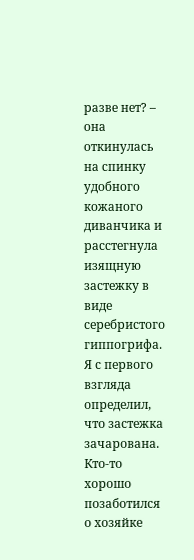разве нет? – она откинулась на спинку удобного кожаного диванчика и расстегнула изящную застежку в виде серебристого гиппогрифа. Я с первого взгляда определил, что застежка зачарована. Кто-то хорошо позаботился о хозяйке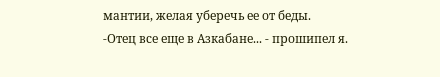мантии, желая уберечь ее от беды.
-Отец все еще в Азкабане... - прошипел я.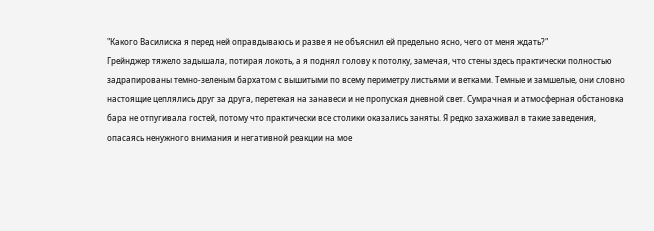"Какого Василиска я перед ней оправдываюсь и разве я не объяснил ей предельно ясно, чего от меня ждать?"
Грейнджер тяжело задышала, потирая локоть, а я поднял голову к потолку, замечая, что стены здесь практически полностью задрапированы темно-зеленым бархатом с вышитыми по всему периметру листьями и ветками. Темные и замшелые, они словно настоящие цеплялись друг за друга, перетекая на занавеси и не пропуская дневной свет. Сумрачная и атмосферная обстановка бара не отпугивала гостей, потому что практически все столики оказались заняты. Я редко захаживал в такие заведения, опасаясь ненужного внимания и негативной реакции на мое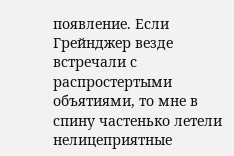появление. Если Грейнджер везде встречали с распростертыми объятиями, то мне в спину частенько летели нелицеприятные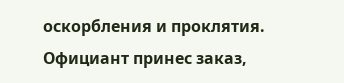оскорбления и проклятия.
Официант принес заказ,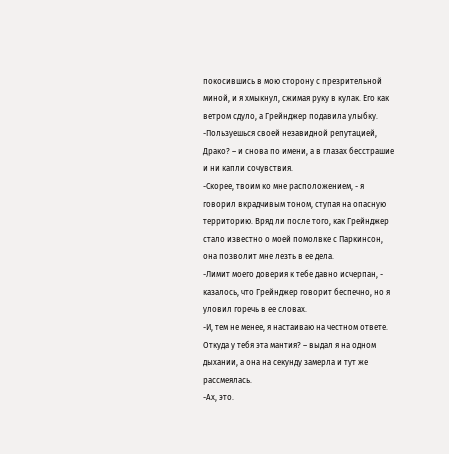покосившись в мою сторону с презрительной миной, и я хмыкнул, сжимая руку в кулак. Его как ветром сдуло, а Грейнджер подавила улыбку.
-Пользуешься своей незавидной репутацией, Драко? – и снова по имени, а в глазах бесстрашие и ни капли сочувствия.
-Скорее, твоим ко мне расположением, - я говорил вкрадчивым тоном, ступая на опасную территорию. Вряд ли после того, как Грейнджер стало известно о моей помолвке с Паркинсон, она позволит мне лезть в ее дела.
-Лимит моего доверия к тебе давно исчерпан, - казалось, что Грейнджер говорит беспечно, но я уловил горечь в ее словах.
-И, тем не менее, я настаиваю на честном ответе. Откуда у тебя эта мантия? – выдал я на одном дыхании, а она на секунду замерла и тут же рассмеялась.
-Ах, это.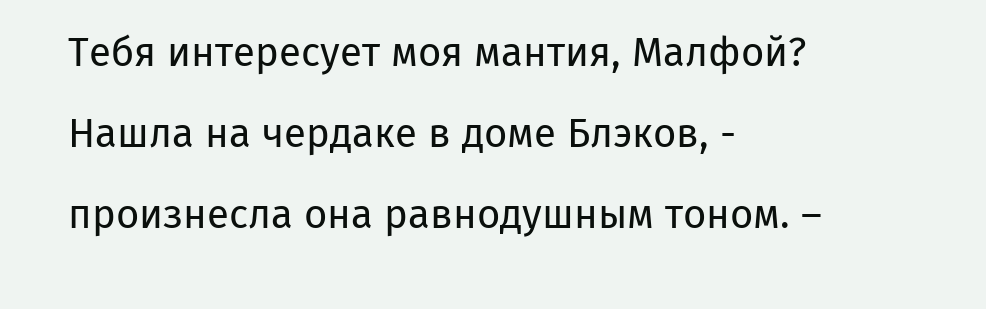Тебя интересует моя мантия, Малфой? Нашла на чердаке в доме Блэков, - произнесла она равнодушным тоном. –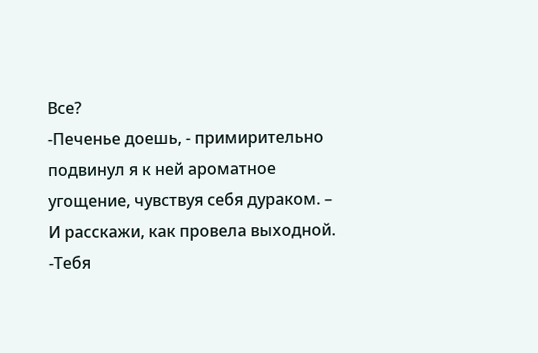Все?
-Печенье доешь, - примирительно подвинул я к ней ароматное угощение, чувствуя себя дураком. – И расскажи, как провела выходной.
-Тебя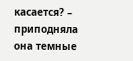касается? – приподняла она темные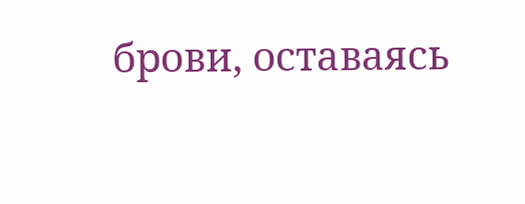брови, оставаясь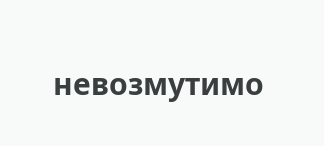невозмутимо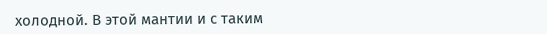холодной. В этой мантии и с таким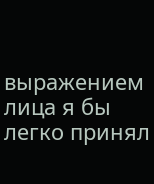выражением лица я бы легко принял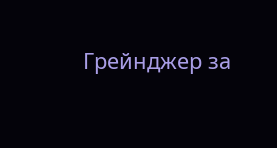Грейнджер за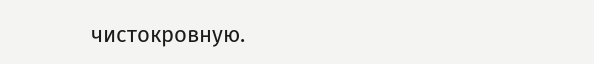чистокровную.